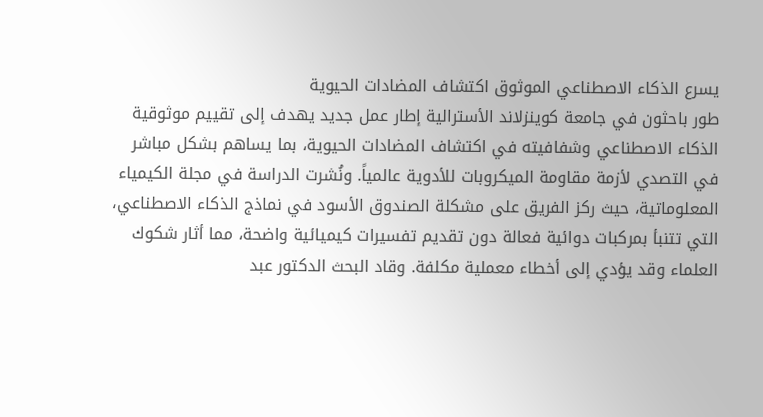يسرع الذكاء الاصطناعي الموثوق اكتشاف المضادات الحيوية
طور باحثون في جامعة كوينزلاند الأسترالية إطار عمل جديد يهدف إلى تقييم موثوقية الذكاء الاصطناعي وشفافيته في اكتشاف المضادات الحيوية، بما يساهم بشكل مباشر في التصدي لأزمة مقاومة الميكروبات للأدوية عالمياً. ونُشرت الدراسة في مجلة الكيمياء المعلوماتية، حيث ركز الفريق على مشكلة الصندوق الأسود في نماذج الذكاء الاصطناعي، التي تتنبأ بمركبات دوائية فعالة دون تقديم تفسيرات كيميائية واضحة، مما أثار شكوك العلماء وقد يؤدي إلى أخطاء معملية مكلفة. وقاد البحث الدكتور عبد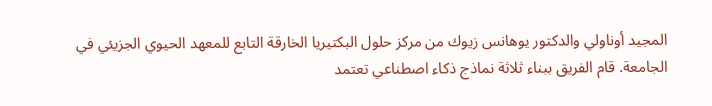المجيد أوناولي والدكتور يوهانس زيوك من مركز حلول البكتيريا الخارقة التابع للمعهد الحيوي الجزيئي في الجامعة. قام الفريق ببناء ثلاثة نماذج ذكاء اصطناعي تعتمد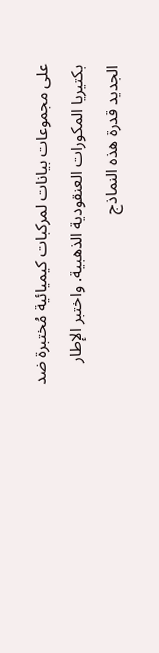على مجموعات بيانات لمركبات كيميائية مُختبرة ضد بكتيريا المكورات العنقودية الذهبية. واختبر الإطار الجديد قدرة هذه النماذج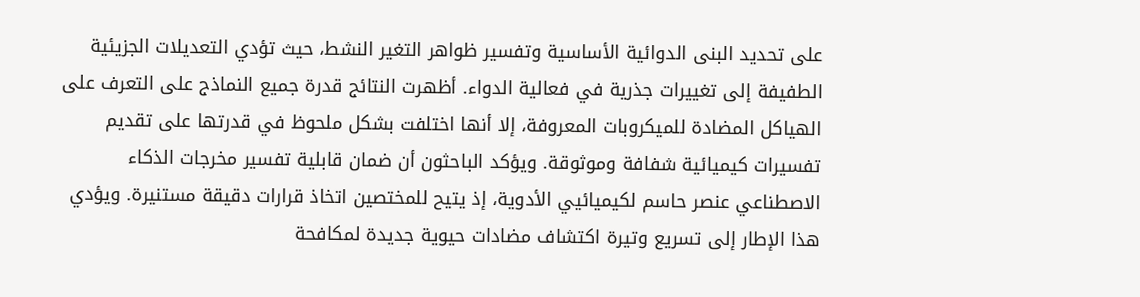على تحديد البنى الدوائية الأساسية وتفسير ظواهر التغير النشط، حيث تؤدي التعديلات الجزيئية الطفيفة إلى تغييرات جذرية في فعالية الدواء. أظهرت النتائج قدرة جميع النماذج على التعرف على الهياكل المضادة للميكروبات المعروفة، إلا أنها اختلفت بشكل ملحوظ في قدرتها على تقديم تفسيرات كيميائية شفافة وموثوقة. ويؤكد الباحثون أن ضمان قابلية تفسير مخرجات الذكاء الاصطناعي عنصر حاسم لكيميائيي الأدوية، إذ يتيح للمختصين اتخاذ قرارات دقيقة مستنيرة. ويؤدي هذا الإطار إلى تسريع وتيرة اكتشاف مضادات حيوية جديدة لمكافحة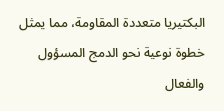البكتيريا متعددة المقاومة، مما يمثل خطوة نوعية نحو الدمج المسؤول والفعال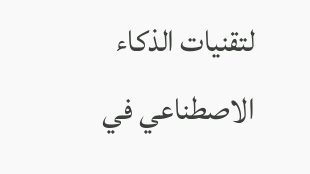لتقنيات الذكاء الاصطناعي في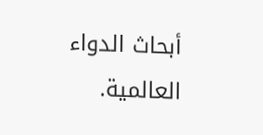أبحاث الدواء العالمية.